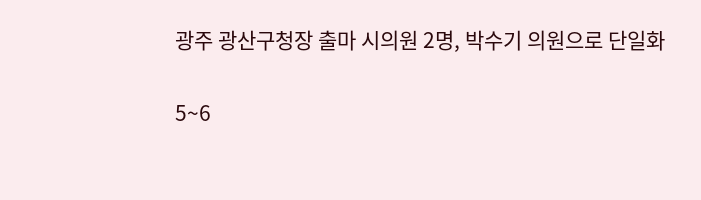광주 광산구청장 출마 시의원 2명, 박수기 의원으로 단일화

5~6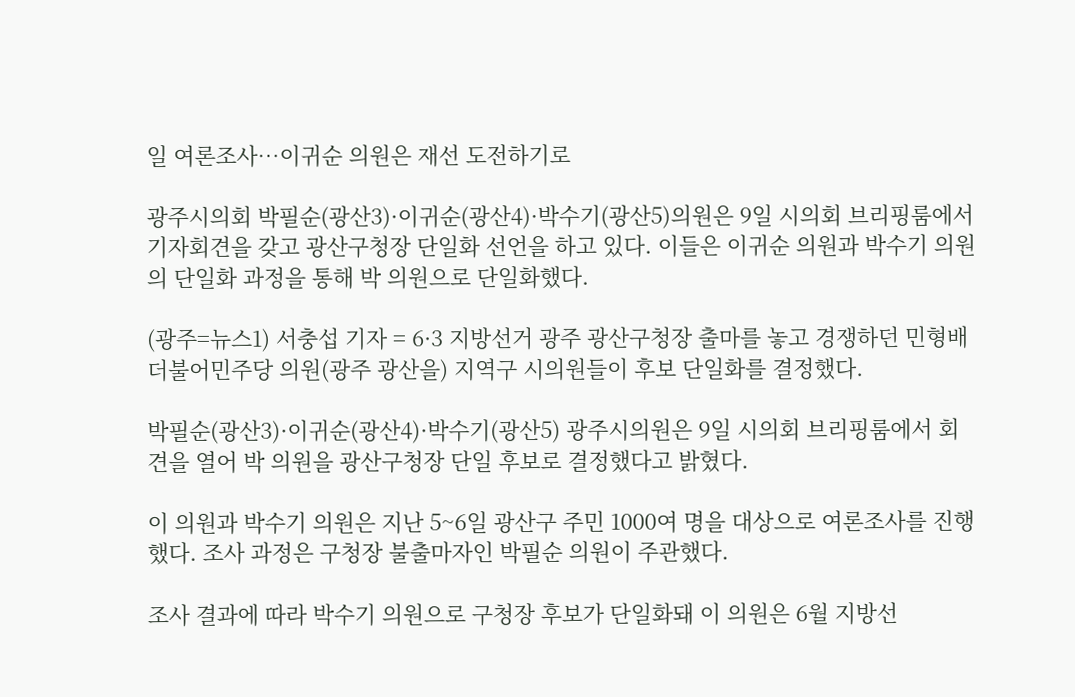일 여론조사…이귀순 의원은 재선 도전하기로

광주시의회 박필순(광산3)·이귀순(광산4)·박수기(광산5)의원은 9일 시의회 브리핑룸에서 기자회견을 갖고 광산구청장 단일화 선언을 하고 있다. 이들은 이귀순 의원과 박수기 의원의 단일화 과정을 통해 박 의원으로 단일화했다.

(광주=뉴스1) 서충섭 기자 = 6·3 지방선거 광주 광산구청장 출마를 놓고 경쟁하던 민형배 더불어민주당 의원(광주 광산을) 지역구 시의원들이 후보 단일화를 결정했다.

박필순(광산3)·이귀순(광산4)·박수기(광산5) 광주시의원은 9일 시의회 브리핑룸에서 회견을 열어 박 의원을 광산구청장 단일 후보로 결정했다고 밝혔다.

이 의원과 박수기 의원은 지난 5~6일 광산구 주민 1000여 명을 대상으로 여론조사를 진행했다. 조사 과정은 구청장 불출마자인 박필순 의원이 주관했다.

조사 결과에 따라 박수기 의원으로 구청장 후보가 단일화돼 이 의원은 6월 지방선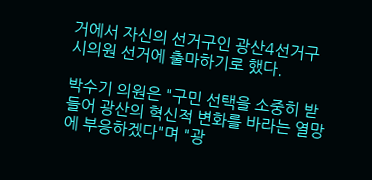거에서 자신의 선거구인 광산4선거구 시의원 선거에 출마하기로 했다.

박수기 의원은 "구민 선택을 소중히 받들어 광산의 혁신적 변화를 바라는 열망에 부응하겠다"며 "광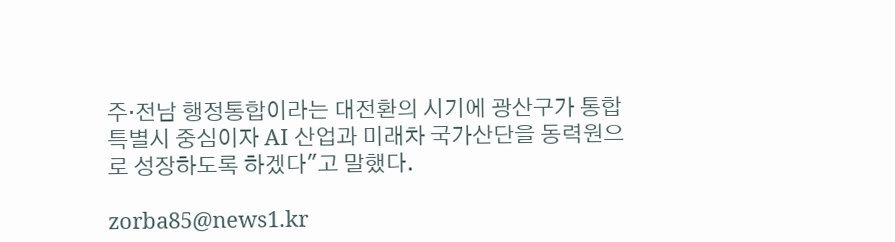주·전남 행정통합이라는 대전환의 시기에 광산구가 통합특별시 중심이자 AI 산업과 미래차 국가산단을 동력원으로 성장하도록 하겠다"고 말했다.

zorba85@news1.kr